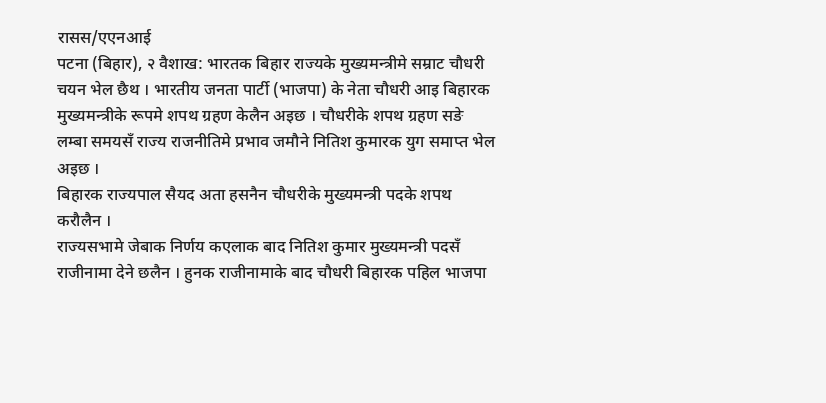रासस/एएनआई
पटना (बिहार), २ वैशाख: भारतक बिहार राज्यके मुख्यमन्त्रीमे सम्राट चौधरी चयन भेल छैथ । भारतीय जनता पार्टी (भाजपा) के नेता चौधरी आइ बिहारक मुख्यमन्त्रीके रूपमे शपथ ग्रहण केलैन अइछ । चौधरीके शपथ ग्रहण सङे लम्बा समयसँ राज्य राजनीतिमे प्रभाव जमौने नितिश कुमारक युग समाप्त भेल अइछ ।
बिहारक राज्यपाल सैयद अता हसनैन चौधरीके मुख्यमन्त्री पदके शपथ करौलैन ।
राज्यसभामे जेबाक निर्णय कएलाक बाद नितिश कुमार मुख्यमन्त्री पदसँ राजीनामा देने छलैन । हुनक राजीनामाके बाद चौधरी बिहारक पहिल भाजपा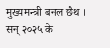मुख्यमन्त्री बनल छैथ । सन् २०२५ के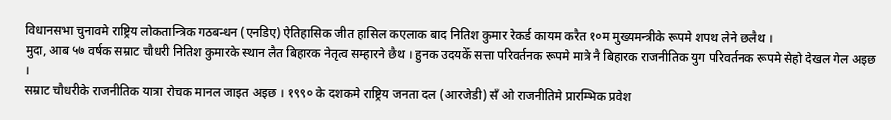विधानसभा चुनावमे राष्ट्रिय लोकतान्त्रिक गठबन्धन (एनडिए) ऐतिहासिक जीत हासिल कएलाक बाद नितिश कुमार रेकर्ड कायम करैत १०म मुख्यमन्त्रीके रूपमे शपथ लेने छलैथ ।
मुदा, आब ५७ वर्षक सम्राट चौधरी नितिश कुमारके स्थान लैत बिहारक नेतृत्व सम्हारने छैथ । हुनक उदयकेँ सत्ता परिवर्तनक रूपमे मात्रे नै बिहारक राजनीतिक युग परिवर्तनक रूपमे सेहो देखल गेल अइछ ।
सम्राट चौधरीके राजनीतिक यात्रा रोचक मानल जाइत अइछ । १९९० के दशकमे राष्ट्रिय जनता दल (आरजेडी) सँ ओ राजनीतिमे प्रारम्भिक प्रवेश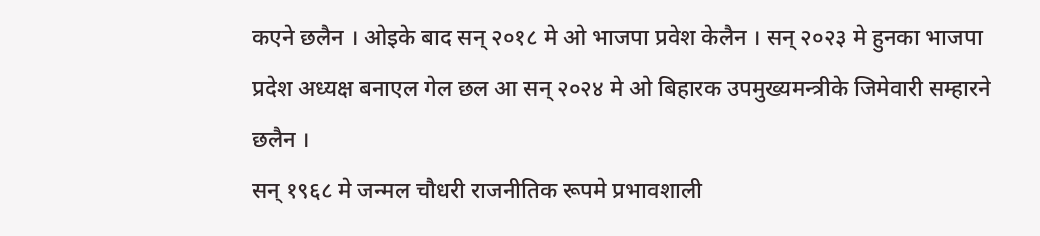कएने छलैन । ओइके बाद सन् २०१८ मे ओ भाजपा प्रवेश केलैन । सन् २०२३ मे हुनका भाजपा प्रदेश अध्यक्ष बनाएल गेल छल आ सन् २०२४ मे ओ बिहारक उपमुख्यमन्त्रीके जिमेवारी सम्हारने छलैन ।
सन् १९६८ मे जन्मल चौधरी राजनीतिक रूपमे प्रभावशाली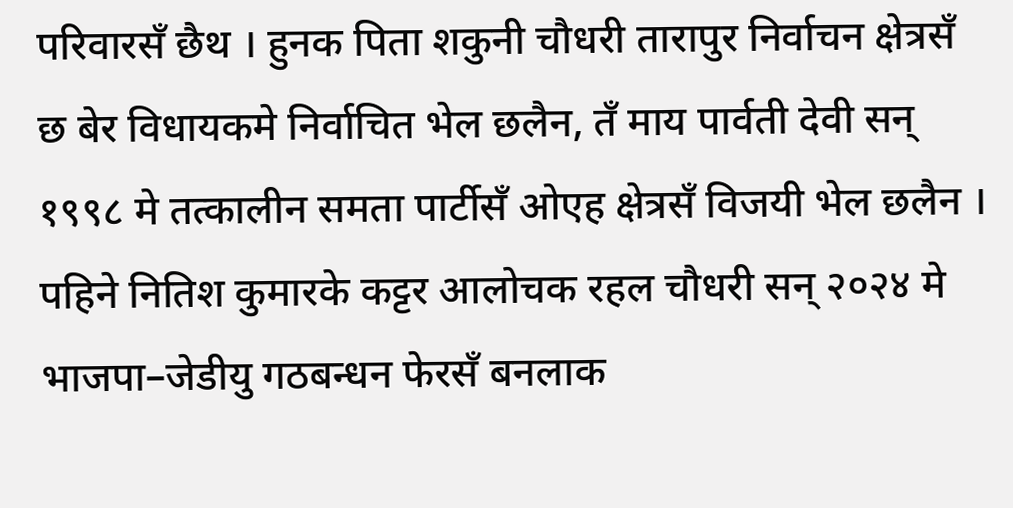परिवारसँ छैथ । हुनक पिता शकुनी चौधरी तारापुर निर्वाचन क्षेत्रसँ छ बेर विधायकमे निर्वाचित भेल छलैन, तँ माय पार्वती देवी सन् १९९८ मे तत्कालीन समता पार्टीसँ ओएह क्षेत्रसँ विजयी भेल छलैन ।
पहिने नितिश कुमारके कट्टर आलोचक रहल चौधरी सन् २०२४ मे भाजपा–जेडीयु गठबन्धन फेरसँ बनलाक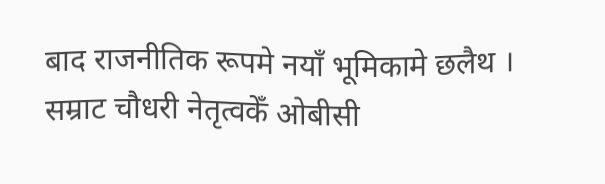बाद राजनीतिक रूपमे नयाँ भूमिकामे छलैथ ।
सम्राट चौधरी नेतृत्वकेँ ओबीसी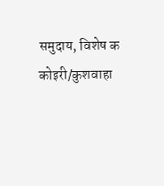समुदाय, विशेष क कोइरी/कुशवाहा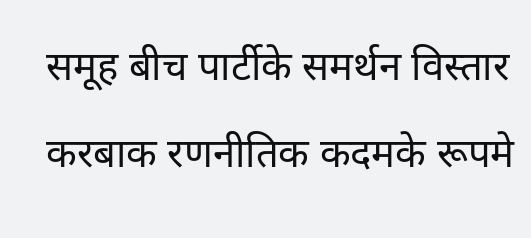समूह बीच पार्टीके समर्थन विस्तार करबाक रणनीतिक कदमके रूपमे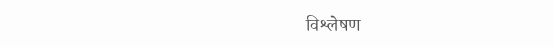विश्लेषण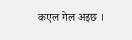कएल गेल अइछ ।